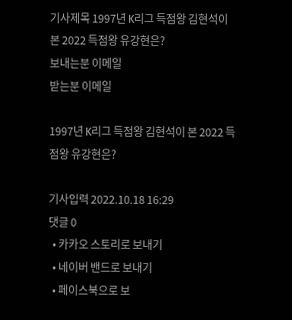기사제목 1997년 K리그 득점왕 김현석이 본 2022 득점왕 유강현은?
보내는분 이메일
받는분 이메일

1997년 K리그 득점왕 김현석이 본 2022 득점왕 유강현은?

기사입력 2022.10.18 16:29
댓글 0
  • 카카오 스토리로 보내기
  • 네이버 밴드로 보내기
  • 페이스북으로 보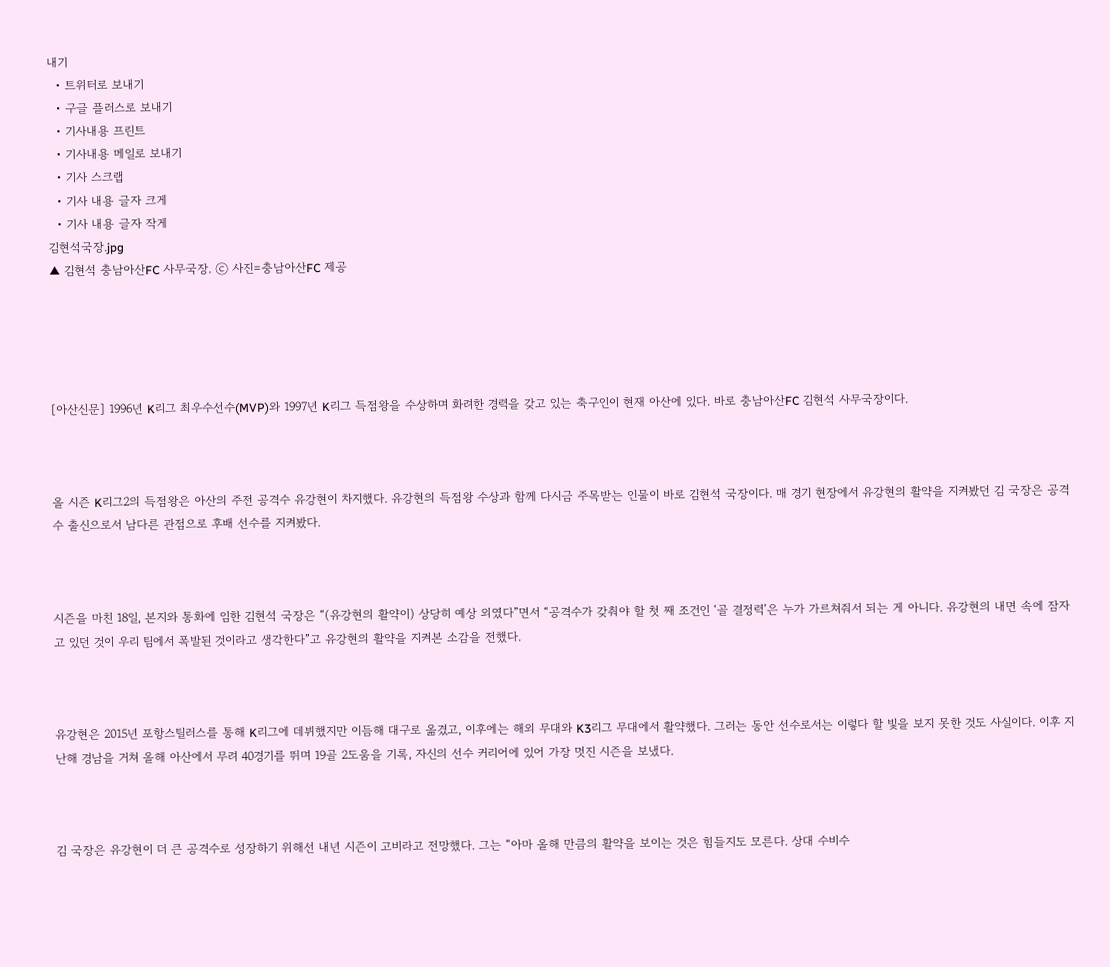내기
  • 트위터로 보내기
  • 구글 플러스로 보내기
  • 기사내용 프린트
  • 기사내용 메일로 보내기
  • 기사 스크랩
  • 기사 내용 글자 크게
  • 기사 내용 글자 작게
김현석국장.jpg
▲ 김현석 충남아산FC 사무국장. ⓒ 사진=충남아산FC 제공





[아산신문] 1996년 K리그 최우수선수(MVP)와 1997년 K리그 득점왕을 수상하며 화려한 경력을 갖고 있는 축구인이 현재 아산에 있다. 바로 충남아산FC 김현석 사무국장이다.



올 시즌 K리그2의 득점왕은 아산의 주전 공격수 유강현이 차지했다. 유강현의 득점왕 수상과 함께 다시금 주목받는 인물이 바로 김현석 국장이다. 매 경기 현장에서 유강현의 활약을 지켜봤던 김 국장은 공격수 출신으로서 남다른 관점으로 후배 선수를 지켜봤다.



시즌을 마친 18일, 본지와 통화에 임한 김현석 국장은 “(유강현의 활약이) 상당히 예상 외였다”면서 “공격수가 갖춰야 할 첫 째 조건인 ‘골 결정력’은 누가 가르쳐줘서 되는 게 아니다. 유강현의 내면 속에 잠자고 있던 것이 우리 팀에서 폭발된 것이라고 생각한다”고 유강현의 활약을 지켜본 소감을 전했다.



유강현은 2015년 포항스틸러스를 통해 K리그에 데뷔했지만 이듬해 대구로 옮겼고, 이후에는 해외 무대와 K3리그 무대에서 활약했다. 그러는 동안 선수로서는 이렇다 할 빛을 보지 못한 것도 사실이다. 이후 지난해 경남을 거쳐 올해 아산에서 무려 40경기를 뛰며 19골 2도움을 기록, 자신의 선수 커리어에 있어 가장 멋진 시즌을 보냈다.



김 국장은 유강현이 더 큰 공격수로 성장하기 위해선 내년 시즌이 고비라고 전망했다. 그는 “아마 올해 만큼의 활약을 보이는 것은 힘들지도 모른다. 상대 수비수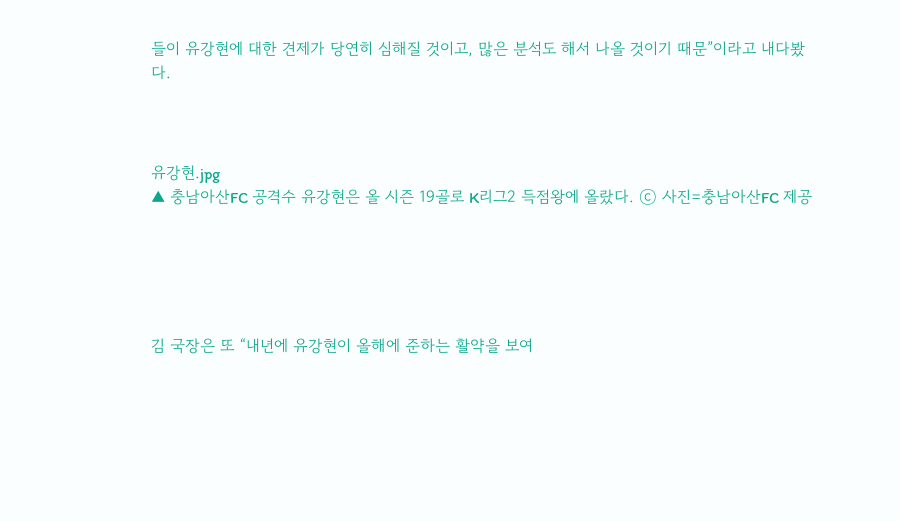들이 유강현에 대한 견제가 당연히 심해질 것이고, 많은 분석도 해서 나올 것이기 때문”이라고 내다봤다.



유강현.jpg
▲ 충남아산FC 공격수 유강현은 올 시즌 19골로 K리그2 득점왕에 올랐다. ⓒ 사진=충남아산FC 제공





김 국장은 또 “내년에 유강현이 올해에 준하는 활약을 보여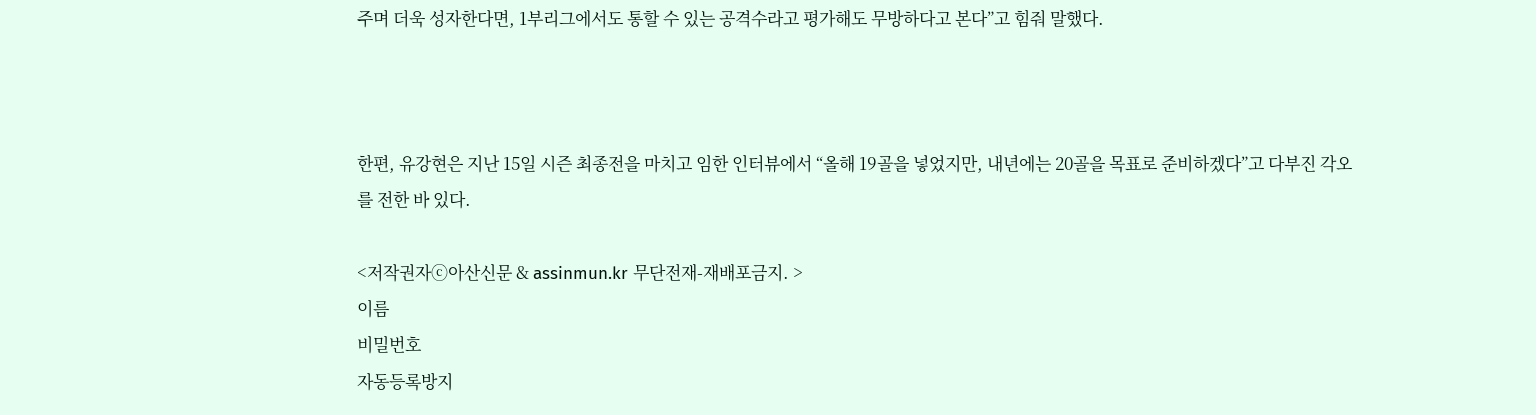주며 더욱 성자한다면, 1부리그에서도 통할 수 있는 공격수라고 평가해도 무방하다고 본다”고 힘줘 말했다.



한편, 유강현은 지난 15일 시즌 최종전을 마치고 임한 인터뷰에서 “올해 19골을 넣었지만, 내년에는 20골을 목표로 준비하겠다”고 다부진 각오를 전한 바 있다.

<저작권자ⓒ아산신문 & assinmun.kr 무단전재-재배포금지. >
이름
비밀번호
자동등록방지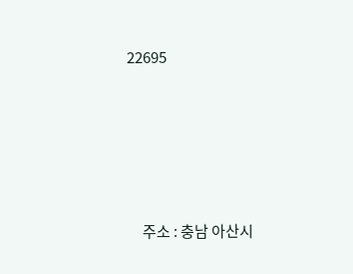22695





     주소 : 충남 아산시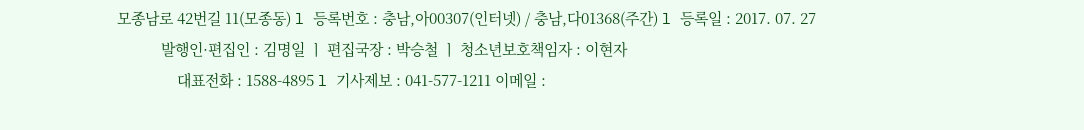모종남로 42번길 11(모종동) l 등록번호 : 충남,아00307(인터넷) / 충남,다01368(주간) l 등록일 : 2017. 07. 27
           발행인·편집인 : 김명일 ㅣ 편집국장 : 박승철 ㅣ 청소년보호책임자 : 이현자
               대표전화 : 1588-4895 l 기사제보 : 041-577-1211 이메일 :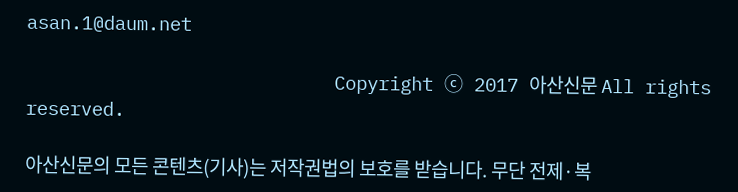asan.1@daum.net

                            Copyright ⓒ 2017 아산신문 All rights reserved.

아산신문의 모든 콘텐츠(기사)는 저작권법의 보호를 받습니다. 무단 전제·복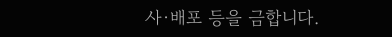사·배포 등을 금합니다.